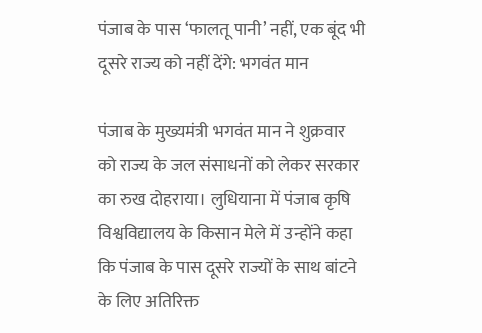पंजाब के पास ‘फालतू पानी’ नहीं, एक बूंद भी दूसरे राज्य को नहीं देंगे: भगवंत मान

पंजाब के मुख्यमंत्री भगवंत मान ने शुक्रवार को राज्य के जल संसाधनों को लेकर सरकार का रुख दोहराया। लुधियाना में पंजाब कृषि विश्वविद्यालय के किसान मेले में उन्होंने कहा कि पंजाब के पास दूसरे राज्यों के साथ बांटने के लिए अतिरिक्त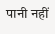पानी नहीं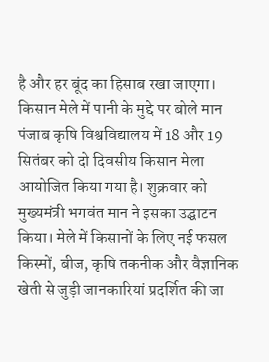है और हर बूंद का हिसाब रखा जाएगा।
किसान मेले में पानी के मुद्दे पर बोले मान
पंजाब कृषि विश्वविद्यालय में 18 और 19 सितंबर को दो दिवसीय किसान मेला आयोजित किया गया है। शुक्रवार को मुख्यमंत्री भगवंत मान ने इसका उद्घाटन किया। मेले में किसानों के लिए नई फसल किस्मों, बीज, कृषि तकनीक और वैज्ञानिक खेती से जुड़ी जानकारियां प्रदर्शित की जा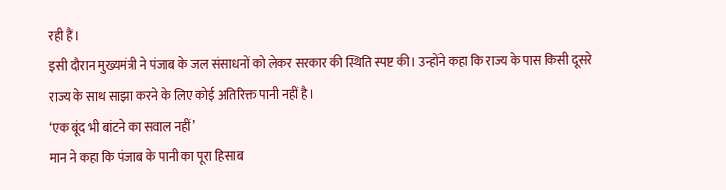रही हैं।
इसी दौरान मुख्यमंत्री ने पंजाब के जल संसाधनों को लेकर सरकार की स्थिति स्पष्ट की। उन्होंने कहा कि राज्य के पास किसी दूसरे राज्य के साथ साझा करने के लिए कोई अतिरिक्त पानी नहीं है।
‘एक बूंद भी बांटने का सवाल नहीं’
मान ने कहा कि पंजाब के पानी का पूरा हिसाब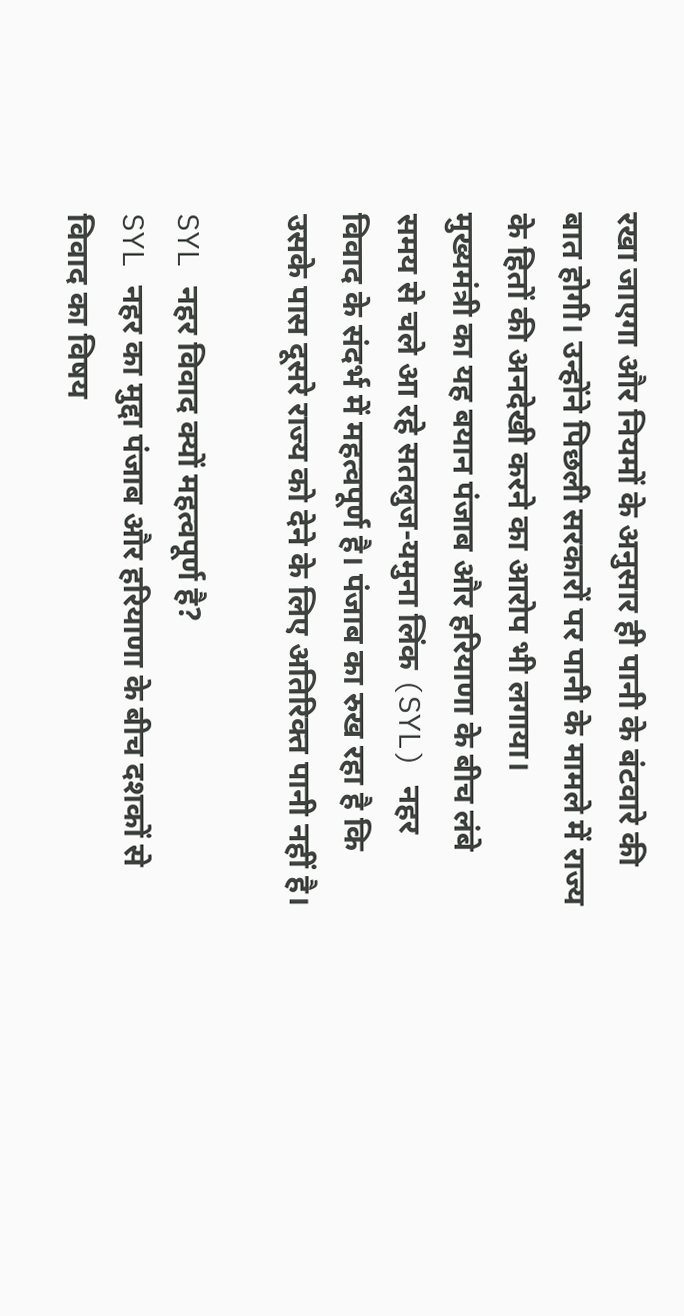रखा जाएगा और नियमों के अनुसार ही पानी के बंटवारे की बात होगी। उन्होंने पिछली सरकारों पर पानी के मामले में राज्य के हितों की अनदेखी करने का आरोप भी लगाया।
मुख्यमंत्री का यह बयान पंजाब और हरियाणा के बीच लंबे समय से चले आ रहे सतलुज-यमुना लिंक (SYL) नहर विवाद के संदर्भ में महत्वपूर्ण है। पंजाब का रुख रहा है कि उसके पास दूसरे राज्य को देने के लिए अतिरिक्त पानी नहीं है।

SYL नहर विवाद क्यों महत्वपूर्ण है?
SYL नहर का मुद्दा पंजाब और हरियाणा के बीच दशकों से विवाद का विषय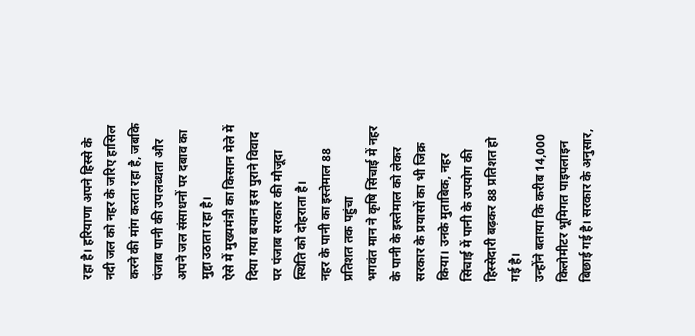रहा है। हरियाणा अपने हिस्से के नदी जल को नहर के जरिए हासिल करने की मांग करता रहा है, जबकि पंजाब पानी की उपलब्धता और अपने जल संसाधनों पर दबाव का मुद्दा उठाता रहा है।
ऐसे में मुख्यमंत्री का किसान मेले में दिया गया बयान इस पुराने विवाद पर पंजाब सरकार की मौजूदा स्थिति को दोहराता है।
नहर के पानी का इस्तेमाल 88 प्रतिशत तक पहुंचा
भगवंत मान ने कृषि सिंचाई में नहर के पानी के इस्तेमाल को लेकर सरकार के प्रयासों का भी जिक्र किया। उनके मुताबिक, नहर सिंचाई में पानी के उपयोग की हिस्सेदारी बढ़कर 88 प्रतिशत हो गई है।
उन्होंने बताया कि करीब 14,000 किलोमीटर भूमिगत पाइपलाइन बिछाई गई है। सरकार के अनुसार,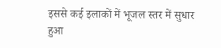इससे कई इलाकों में भूजल स्तर में सुधार हुआ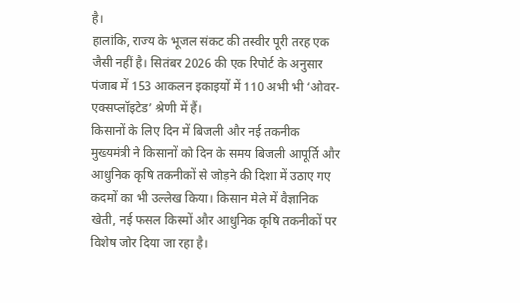है।
हालांकि, राज्य के भूजल संकट की तस्वीर पूरी तरह एक जैसी नहीं है। सितंबर 2026 की एक रिपोर्ट के अनुसार पंजाब में 153 आकलन इकाइयों में 110 अभी भी ‘ओवर-एक्सप्लॉइटेड’ श्रेणी में हैं।
किसानों के लिए दिन में बिजली और नई तकनीक
मुख्यमंत्री ने किसानों को दिन के समय बिजली आपूर्ति और आधुनिक कृषि तकनीकों से जोड़ने की दिशा में उठाए गए कदमों का भी उल्लेख किया। किसान मेले में वैज्ञानिक खेती, नई फसल किस्मों और आधुनिक कृषि तकनीकों पर विशेष जोर दिया जा रहा है।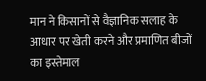मान ने किसानों से वैज्ञानिक सलाह के आधार पर खेती करने और प्रमाणित बीजों का इस्तेमाल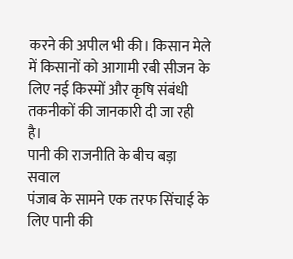करने की अपील भी की। किसान मेले में किसानों को आगामी रबी सीजन के लिए नई किस्मों और कृषि संबंधी तकनीकों की जानकारी दी जा रही है।
पानी की राजनीति के बीच बड़ा सवाल
पंजाब के सामने एक तरफ सिंचाई के लिए पानी की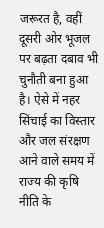जरूरत है, वहीं दूसरी ओर भूजल पर बढ़ता दबाव भी चुनौती बना हुआ है। ऐसे में नहर सिंचाई का विस्तार और जल संरक्षण आने वाले समय में राज्य की कृषि नीति के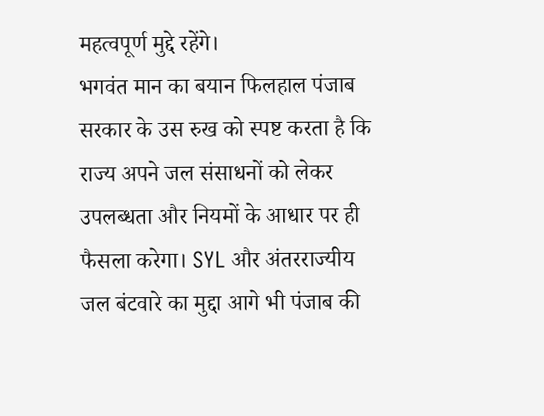महत्वपूर्ण मुद्दे रहेंगे।
भगवंत मान का बयान फिलहाल पंजाब सरकार के उस रुख को स्पष्ट करता है कि राज्य अपने जल संसाधनों को लेकर उपलब्धता और नियमों के आधार पर ही फैसला करेगा। SYL और अंतरराज्यीय जल बंटवारे का मुद्दा आगे भी पंजाब की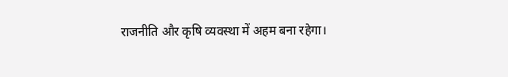राजनीति और कृषि व्यवस्था में अहम बना रहेगा।